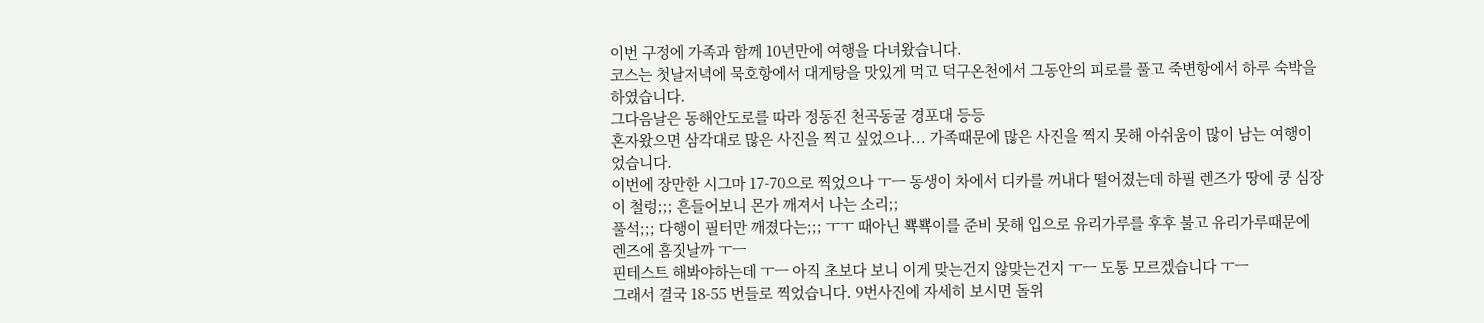이번 구정에 가족과 함께 10년만에 여행을 다녀왔습니다.
코스는 첫날저녁에 묵호항에서 대게탕을 맛있게 먹고 덕구온천에서 그동안의 피로를 풀고 죽변항에서 하루 숙박을 하였습니다.
그다음날은 동해안도로를 따라 정동진 천곡동굴 경포대 등등
혼자왔으면 삼각대로 많은 사진을 찍고 싶었으나... 가족때문에 많은 사진을 찍지 못해 아쉬움이 많이 남는 여행이었습니다.
이번에 장만한 시그마 17-70으로 찍었으나 ㅜㅡ 동생이 차에서 디카를 꺼내다 떨어졌는데 하필 렌즈가 땅에 쿵 심장이 철렁;;; 흔들어보니 몬가 깨져서 나는 소리;;
풀석;;; 다행이 필터만 깨졌다는;;; ㅜㅜ 때아닌 뾱뾱이를 준비 못해 입으로 유리가루를 후후 불고 유리가루때문에 렌즈에 흠짓날까 ㅜㅡ
핀테스트 해봐야하는데 ㅜㅡ 아직 초보다 보니 이게 맞는건지 않맞는건지 ㅜㅡ 도통 모르겠습니다 ㅜㅡ
그래서 결국 18-55 번들로 찍었습니다. 9번사진에 자세히 보시면 돌위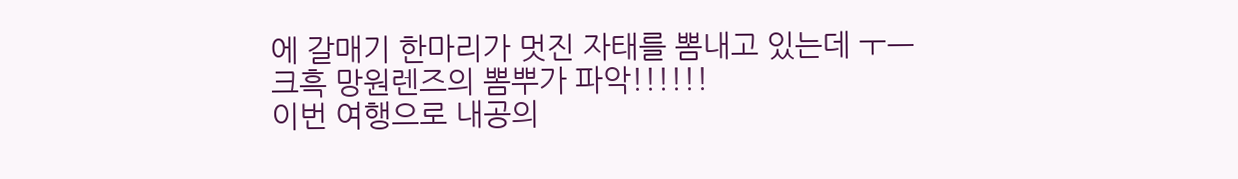에 갈매기 한마리가 멋진 자태를 뽐내고 있는데 ㅜㅡ
크흑 망원렌즈의 뽐뿌가 파악!!!!!!
이번 여행으로 내공의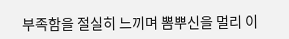부족함을 절실히 느끼며 뽐뿌신을 멀리 이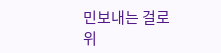민보내는 걸로 위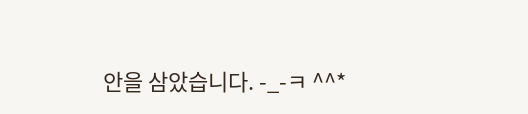안을 삼았습니다. -_-ㅋ ^^*